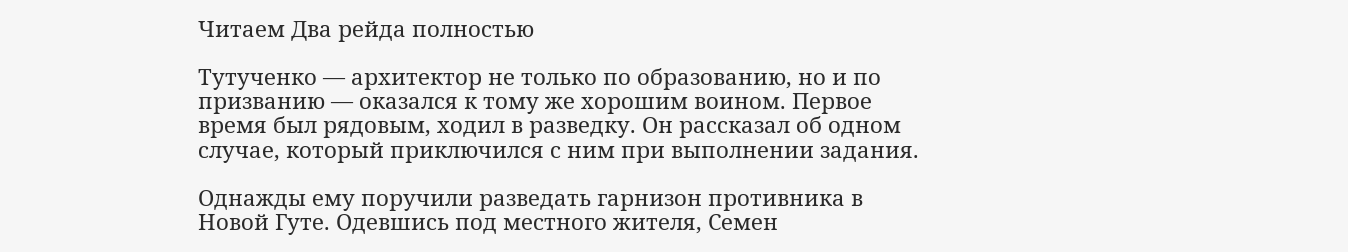Читаем Два рейда полностью

Тутученко — архитектор не только по образованию, но и по призванию — оказался к тому же хорошим воином. Первое время был рядовым, ходил в разведку. Он рассказал об одном случае, который приключился с ним при выполнении задания.

Однажды ему поручили разведать гарнизон противника в Новой Гуте. Одевшись под местного жителя, Семен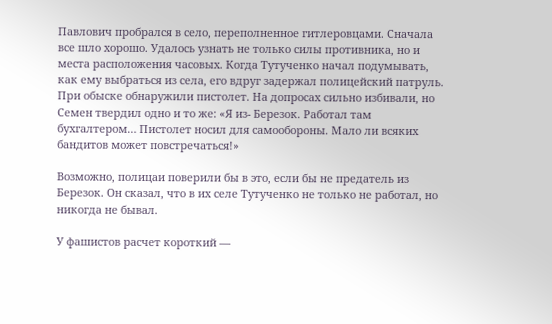Павлович пробрался в село, переполненное гитлеровцами. Сначала все шло хорошо. Удалось узнать не только силы противника, но и места расположения часовых. Когда Тутученко начал подумывать, как ему выбраться из села, его вдруг задержал полицейский патруль. При обыске обнаружили пистолет. На допросах сильно избивали, но Семен твердил одно и то же: «Я из- Березок. Работал там бухгалтером… Пистолет носил для самообороны. Мало ли всяких бандитов может повстречаться!»

Возможно, полицаи поверили бы в это, если бы не предатель из Березок. Он сказал, что в их селе Тутученко не только не работал, но никогда не бывал.

У фашистов расчет короткий —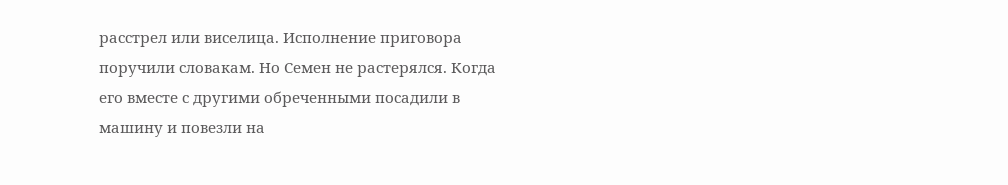расстрел или виселица. Исполнение приговора поручили словакам. Но Семен не растерялся. Когда его вместе с другими обреченными посадили в машину и повезли на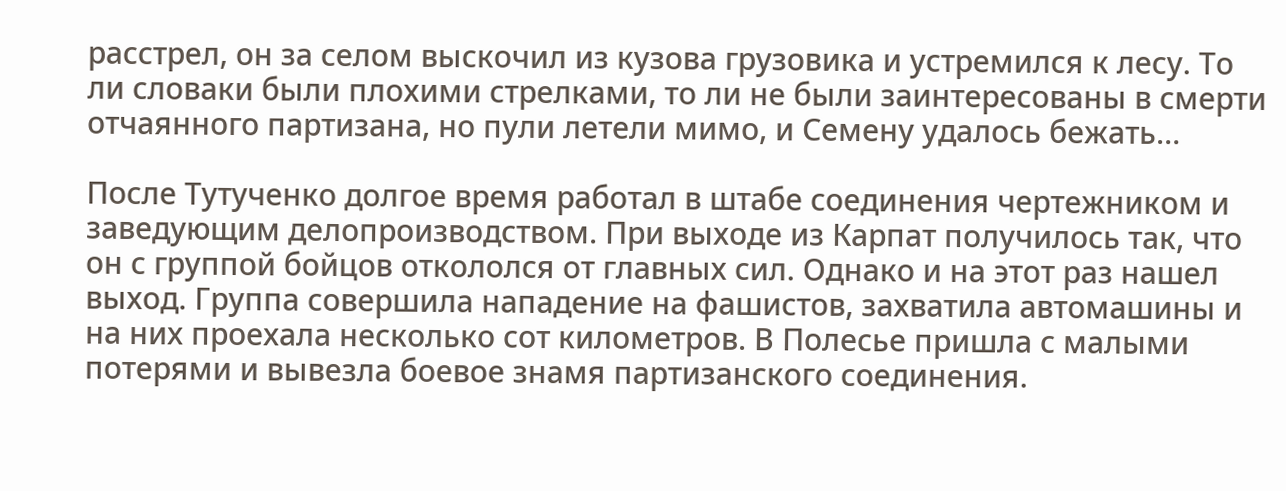расстрел, он за селом выскочил из кузова грузовика и устремился к лесу. То ли словаки были плохими стрелками, то ли не были заинтересованы в смерти отчаянного партизана, но пули летели мимо, и Семену удалось бежать…

После Тутученко долгое время работал в штабе соединения чертежником и заведующим делопроизводством. При выходе из Карпат получилось так, что он с группой бойцов откололся от главных сил. Однако и на этот раз нашел выход. Группа совершила нападение на фашистов, захватила автомашины и на них проехала несколько сот километров. В Полесье пришла с малыми потерями и вывезла боевое знамя партизанского соединения.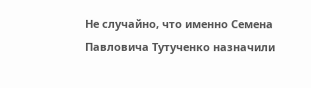Не случайно, что именно Семена Павловича Тутученко назначили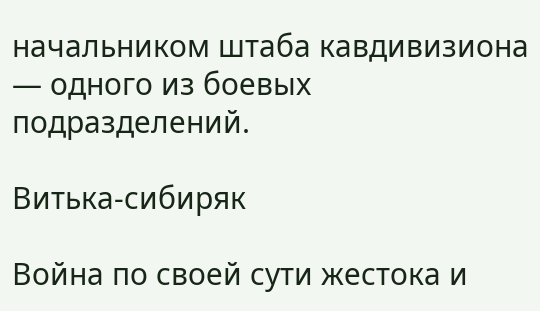начальником штаба кавдивизиона — одного из боевых подразделений.

Витька-сибиряк

Война по своей сути жестока и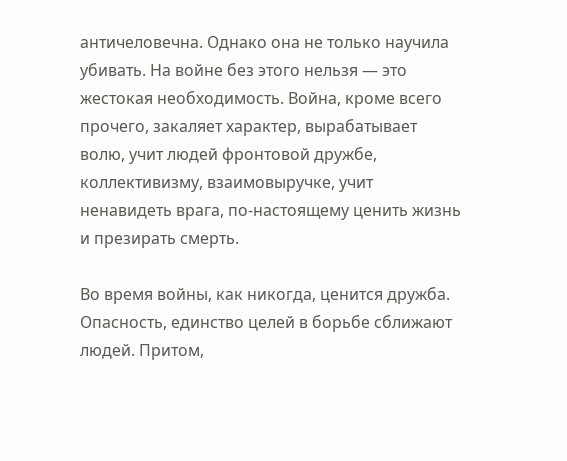античеловечна. Однако она не только научила убивать. На войне без этого нельзя — это жестокая необходимость. Война, кроме всего прочего, закаляет характер, вырабатывает волю, учит людей фронтовой дружбе, коллективизму, взаимовыручке, учит ненавидеть врага, по-настоящему ценить жизнь и презирать смерть.

Во время войны, как никогда, ценится дружба. Опасность, единство целей в борьбе сближают людей. Притом,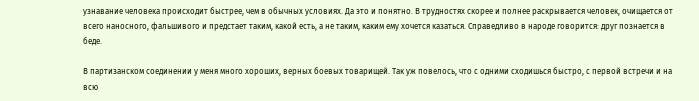узнавание человека происходит быстрее, чем в обычных условиях. Да это и понятно. В трудностях скорее и полнее раскрывается человек, очищается от всего наносного, фальшивого и предстает таким, какой есть, а не таким, каким ему хочется казаться. Справедливо в народе говорится: друг познается в беде.

В партизанском соединении у меня много хороших, верных боевых товарищей. Так уж повелось, что с одними сходишься быстро, с первой встречи и на всю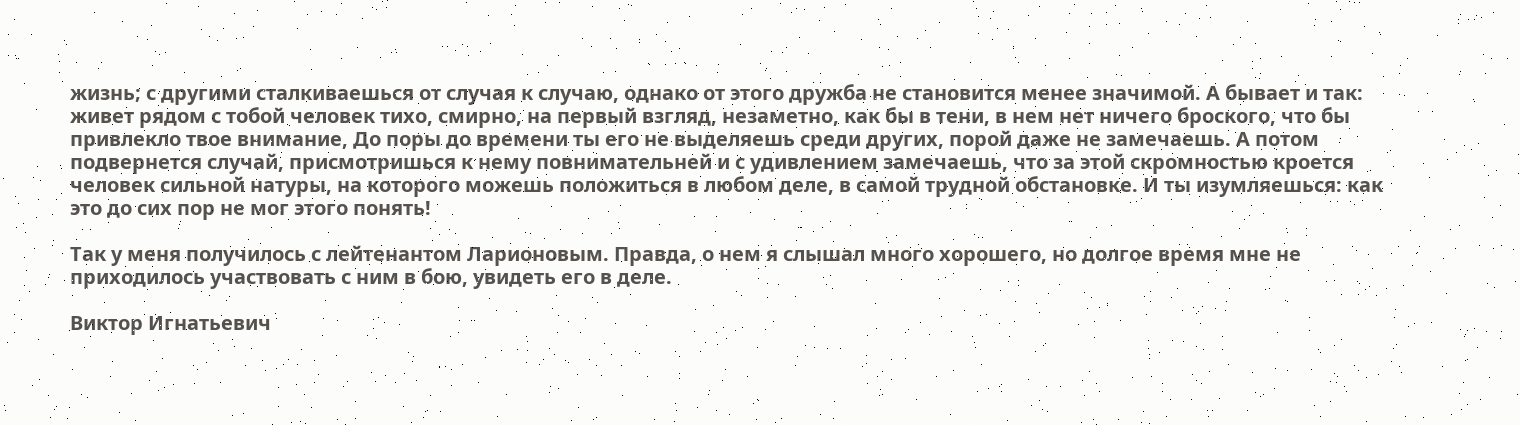жизнь; с другими сталкиваешься от случая к случаю, однако от этого дружба не становится менее значимой. А бывает и так: живет рядом с тобой человек тихо, смирно, на первый взгляд, незаметно, как бы в тени, в нем нет ничего броского, что бы привлекло твое внимание, До поры до времени ты его не выделяешь среди других, порой даже не замечаешь. А потом подвернется случай, присмотришься к нему повнимательней и с удивлением замечаешь, что за этой скромностью кроется человек сильной натуры, на которого можешь положиться в любом деле, в самой трудной обстановке. И ты изумляешься: как это до сих пор не мог этого понять!

Так у меня получилось с лейтенантом Ларионовым. Правда, о нем я слышал много хорошего, но долгое время мне не приходилось участвовать с ним в бою, увидеть его в деле.

Виктор Игнатьевич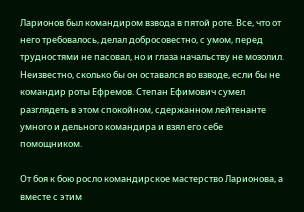Ларионов был командиром взвода в пятой роте. Все, что от него требовалось, делал добросовестно, с умом, перед трудностями не пасовал, но и глаза начальству не мозолил. Неизвестно, сколько бы он оставался во взводе, если бы не командир роты Ефремов. Степан Ефимович сумел разглядеть в этом спокойном, сдержанном лейтенанте умного и дельного командира и взял его себе помощником.

От боя к бою росло командирское мастерство Ларионова, а вместе с этим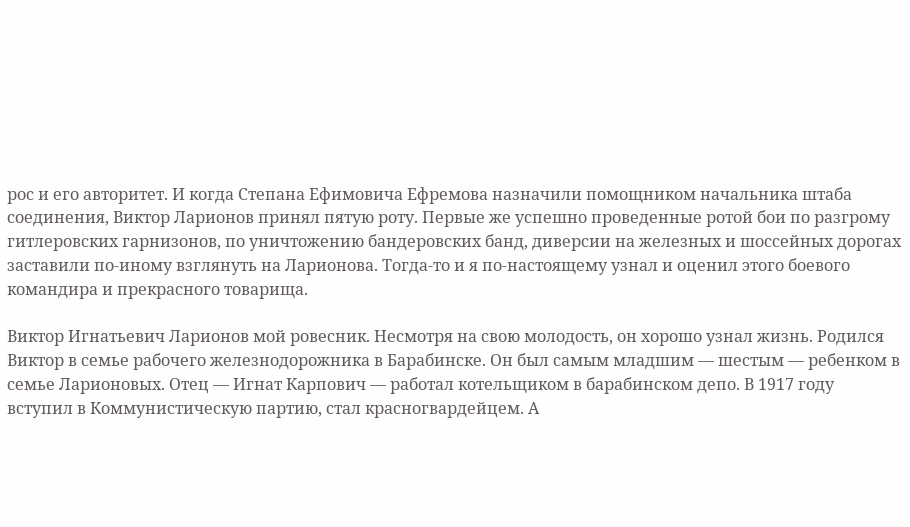рос и его авторитет. И когда Степана Ефимовича Ефремова назначили помощником начальника штаба соединения, Виктор Ларионов принял пятую роту. Первые же успешно проведенные ротой бои по разгрому гитлеровских гарнизонов, по уничтожению бандеровских банд, диверсии на железных и шоссейных дорогах заставили по-иному взглянуть на Ларионова. Тогда-то и я по-настоящему узнал и оценил этого боевого командира и прекрасного товарища.

Виктор Игнатьевич Ларионов мой ровесник. Несмотря на свою молодость, он хорошо узнал жизнь. Родился Виктор в семье рабочего железнодорожника в Барабинске. Он был самым младшим — шестым — ребенком в семье Ларионовых. Отец — Игнат Карпович — работал котельщиком в барабинском депо. В 1917 году вступил в Коммунистическую партию, стал красногвардейцем. А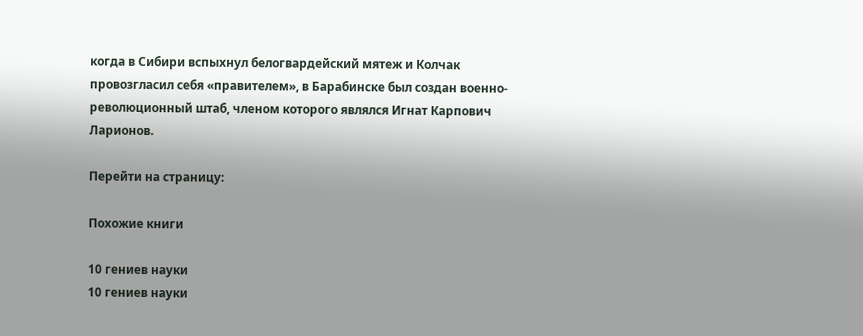когда в Сибири вспыхнул белогвардейский мятеж и Колчак провозгласил себя «правителем», в Барабинске был создан военно-революционный штаб, членом которого являлся Игнат Карпович Ларионов.

Перейти на страницу:

Похожие книги

10 гениев науки
10 гениев науки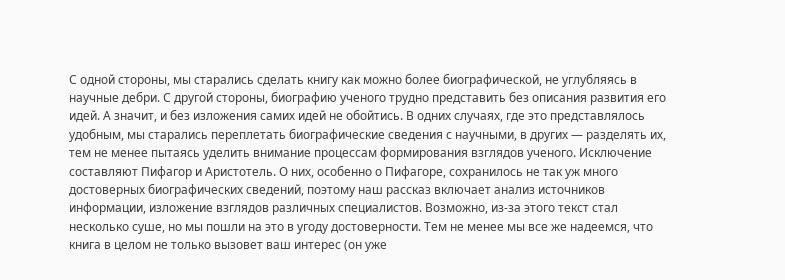С одной стороны, мы старались сделать книгу как можно более биографической, не углубляясь в научные дебри. С другой стороны, биографию ученого трудно представить без описания развития его идей. А значит, и без изложения самих идей не обойтись. В одних случаях, где это представлялось удобным, мы старались переплетать биографические сведения с научными, в других — разделять их, тем не менее пытаясь уделить внимание процессам формирования взглядов ученого. Исключение составляют Пифагор и Аристотель. О них, особенно о Пифагоре, сохранилось не так уж много достоверных биографических сведений, поэтому наш рассказ включает анализ источников информации, изложение взглядов различных специалистов. Возможно, из-за этого текст стал несколько суше, но мы пошли на это в угоду достоверности. Тем не менее мы все же надеемся, что книга в целом не только вызовет ваш интерес (он уже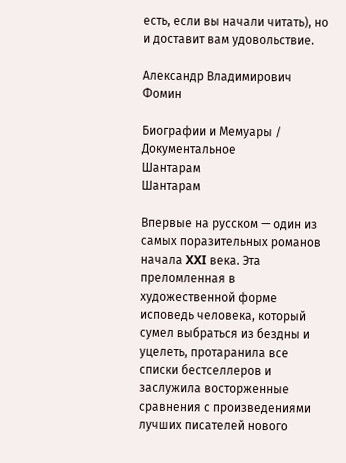есть, если вы начали читать), но и доставит вам удовольствие.

Александр Владимирович Фомин

Биографии и Мемуары / Документальное
Шантарам
Шантарам

Впервые на русском — один из самых поразительных романов начала XXI века. Эта преломленная в художественной форме исповедь человека, который сумел выбраться из бездны и уцелеть, протаранила все списки бестселлеров и заслужила восторженные сравнения с произведениями лучших писателей нового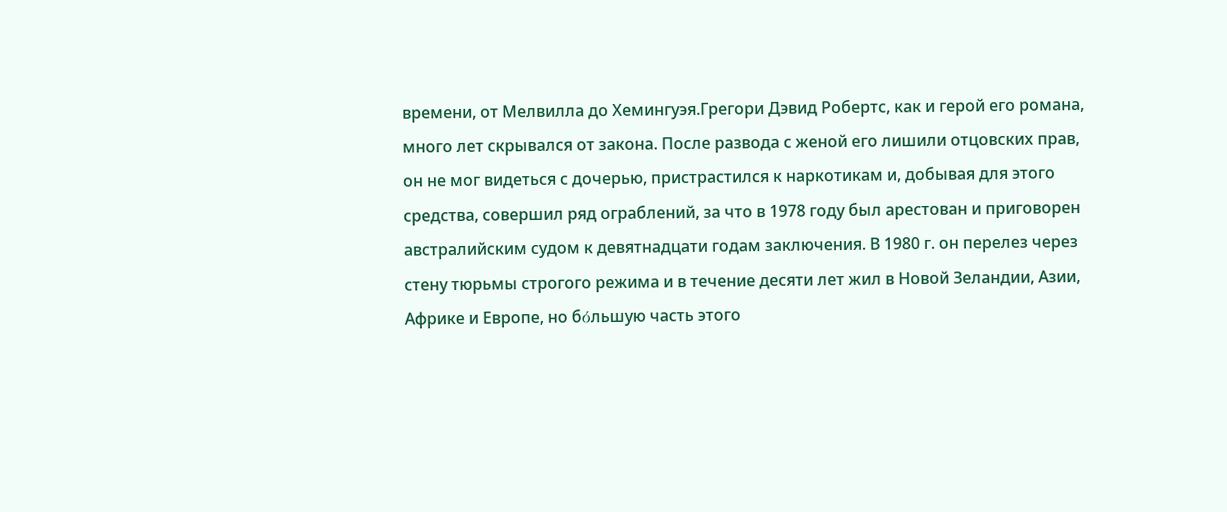времени, от Мелвилла до Хемингуэя.Грегори Дэвид Робертс, как и герой его романа, много лет скрывался от закона. После развода с женой его лишили отцовских прав, он не мог видеться с дочерью, пристрастился к наркотикам и, добывая для этого средства, совершил ряд ограблений, за что в 1978 году был арестован и приговорен австралийским судом к девятнадцати годам заключения. В 1980 г. он перелез через стену тюрьмы строгого режима и в течение десяти лет жил в Новой Зеландии, Азии, Африке и Европе, но бόльшую часть этого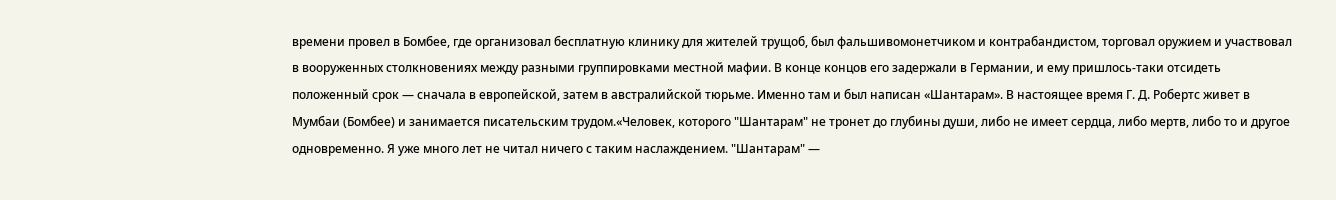времени провел в Бомбее, где организовал бесплатную клинику для жителей трущоб, был фальшивомонетчиком и контрабандистом, торговал оружием и участвовал в вооруженных столкновениях между разными группировками местной мафии. В конце концов его задержали в Германии, и ему пришлось-таки отсидеть положенный срок — сначала в европейской, затем в австралийской тюрьме. Именно там и был написан «Шантарам». В настоящее время Г. Д. Робертс живет в Мумбаи (Бомбее) и занимается писательским трудом.«Человек, которого "Шантарам" не тронет до глубины души, либо не имеет сердца, либо мертв, либо то и другое одновременно. Я уже много лет не читал ничего с таким наслаждением. "Шантарам" —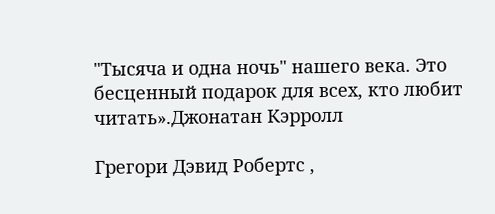"Тысяча и одна ночь" нашего века. Это бесценный подарок для всех, кто любит читать».Джонатан Кэрролл

Грегори Дэвид Робертс ,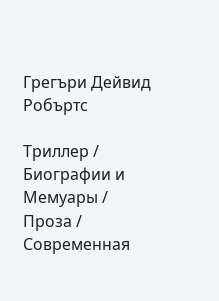Грегъри Дейвид Робъртс

Триллер / Биографии и Мемуары / Проза / Современная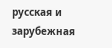русская и зарубежная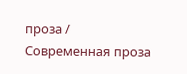проза / Современная проза